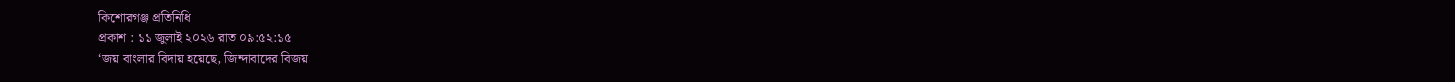কিশোরগঞ্জ প্রতিনিধি
প্রকাশ : ১১ জুলাই ২০২৬ রাত ০৯:৫২:১৫
‘জয় বাংলার বিদায় হয়েছে, জিন্দাবাদের বিজয়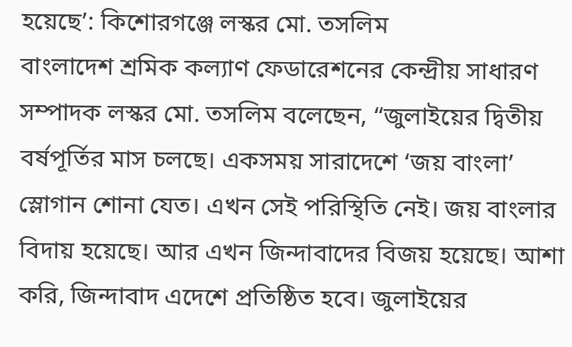হয়েছে’: কিশোরগঞ্জে লস্কর মো. তসলিম
বাংলাদেশ শ্রমিক কল্যাণ ফেডারেশনের কেন্দ্রীয় সাধারণ সম্পাদক লস্কর মো. তসলিম বলেছেন, “জুলাইয়ের দ্বিতীয় বর্ষপূর্তির মাস চলছে। একসময় সারাদেশে ‘জয় বাংলা’ স্লোগান শোনা যেত। এখন সেই পরিস্থিতি নেই। জয় বাংলার বিদায় হয়েছে। আর এখন জিন্দাবাদের বিজয় হয়েছে। আশা করি, জিন্দাবাদ এদেশে প্রতিষ্ঠিত হবে। জুলাইয়ের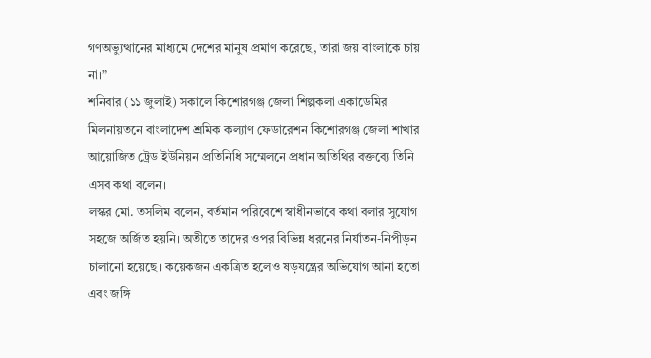গণঅভ্যুত্থানের মাধ্যমে দেশের মানুষ প্রমাণ করেছে, তারা জয় বাংলাকে চায় না।”
শনিবার (১১ জুলাই) সকালে কিশোরগঞ্জ জেলা শিল্পকলা একাডেমির মিলনায়তনে বাংলাদেশ শ্রমিক কল্যাণ ফেডারেশন কিশোরগঞ্জ জেলা শাখার আয়োজিত ট্রেড ইউনিয়ন প্রতিনিধি সম্মেলনে প্রধান অতিথির বক্তব্যে তিনি এসব কথা বলেন।
লস্কর মো. তসলিম বলেন, বর্তমান পরিবেশে স্বাধীনভাবে কথা বলার সুযোগ সহজে অর্জিত হয়নি। অতীতে তাদের ওপর বিভিন্ন ধরনের নির্যাতন-নিপীড়ন চালানো হয়েছে। কয়েকজন একত্রিত হলেও ষড়যন্ত্রের অভিযোগ আনা হতো এবং জঙ্গি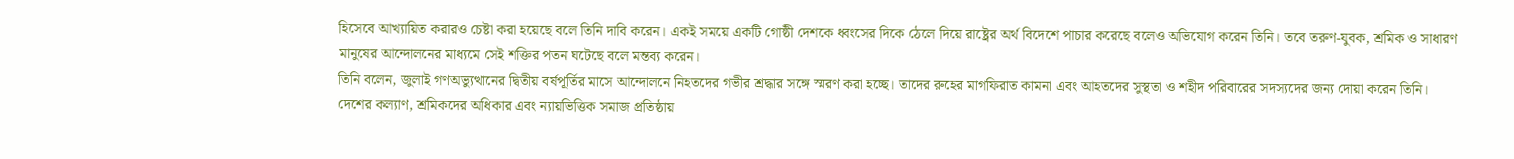হিসেবে আখ্যায়িত করারও চেষ্টা করা হয়েছে বলে তিনি দাবি করেন। একই সময়ে একটি গোষ্ঠী দেশকে ধ্বংসের দিকে ঠেলে দিয়ে রাষ্ট্রের অর্থ বিদেশে পাচার করেছে বলেও অভিযোগ করেন তিনি। তবে তরুণ-যুবক, শ্রমিক ও সাধারণ মানুষের আন্দোলনের মাধ্যমে সেই শক্তির পতন ঘটেছে বলে মন্তব্য করেন।
তিনি বলেন, জুলাই গণঅভ্যুত্থানের দ্বিতীয় বর্ষপূর্তির মাসে আন্দোলনে নিহতদের গভীর শ্রদ্ধার সঙ্গে স্মরণ করা হচ্ছে। তাদের রুহের মাগফিরাত কামনা এবং আহতদের সুস্থতা ও শহীদ পরিবারের সদস্যদের জন্য দোয়া করেন তিনি।
দেশের কল্যাণ, শ্রমিকদের অধিকার এবং ন্যায়ভিত্তিক সমাজ প্রতিষ্ঠায়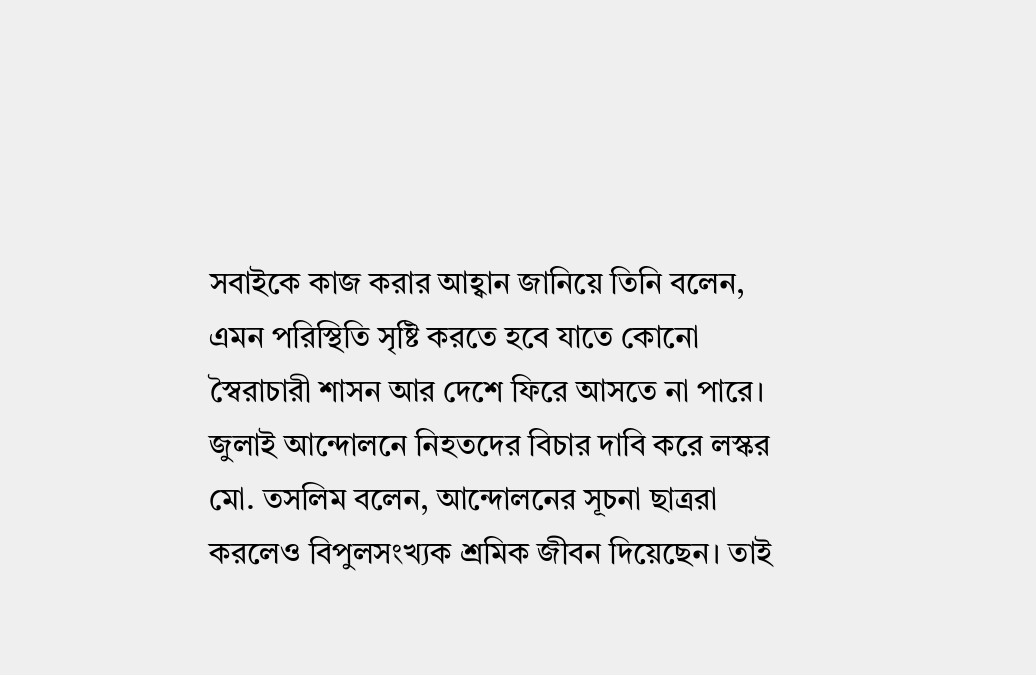সবাইকে কাজ করার আহ্বান জানিয়ে তিনি বলেন, এমন পরিস্থিতি সৃষ্টি করতে হবে যাতে কোনো স্বৈরাচারী শাসন আর দেশে ফিরে আসতে না পারে।
জুলাই আন্দোলনে নিহতদের বিচার দাবি করে লস্কর মো. তসলিম বলেন, আন্দোলনের সূচনা ছাত্ররা করলেও বিপুলসংখ্যক শ্রমিক জীবন দিয়েছেন। তাই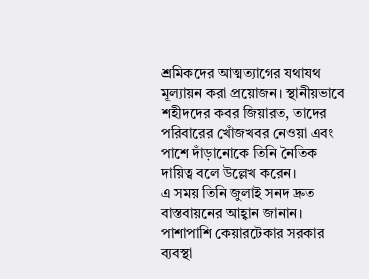শ্রমিকদের আত্মত্যাগের যথাযথ মূল্যায়ন করা প্রয়োজন। স্থানীয়ভাবে শহীদদের কবর জিয়ারত, তাদের পরিবারের খোঁজখবর নেওয়া এবং পাশে দাঁড়ানোকে তিনি নৈতিক দায়িত্ব বলে উল্লেখ করেন।
এ সময় তিনি জুলাই সনদ দ্রুত বাস্তবায়নের আহ্বান জানান। পাশাপাশি কেয়ারটেকার সরকার ব্যবস্থা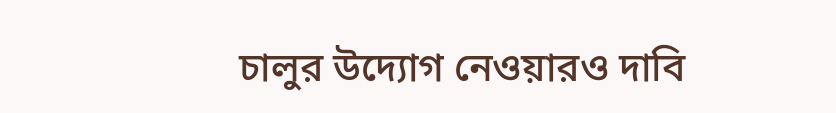চালুর উদ্যোগ নেওয়ারও দাবি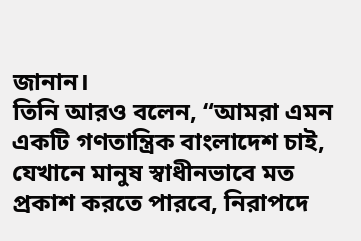জানান।
তিনি আরও বলেন, “আমরা এমন একটি গণতান্ত্রিক বাংলাদেশ চাই, যেখানে মানুষ স্বাধীনভাবে মত প্রকাশ করতে পারবে, নিরাপদে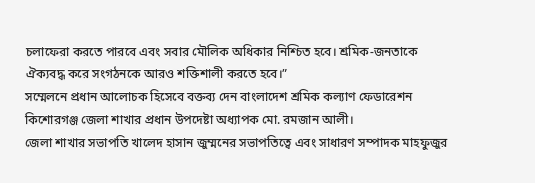চলাফেরা করতে পারবে এবং সবার মৌলিক অধিকার নিশ্চিত হবে। শ্রমিক-জনতাকে ঐক্যবদ্ধ করে সংগঠনকে আরও শক্তিশালী করতে হবে।”
সম্মেলনে প্রধান আলোচক হিসেবে বক্তব্য দেন বাংলাদেশ শ্রমিক কল্যাণ ফেডারেশন কিশোরগঞ্জ জেলা শাখার প্রধান উপদেষ্টা অধ্যাপক মো. রমজান আলী।
জেলা শাখার সভাপতি খালেদ হাসান জুম্মনের সভাপতিত্বে এবং সাধারণ সম্পাদক মাহফুজুর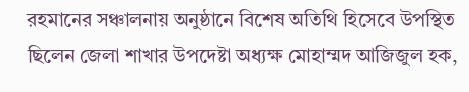রহমানের সঞ্চালনায় অনুষ্ঠানে বিশেষ অতিথি হিসেবে উপস্থিত ছিলেন জেলা শাখার উপদেষ্টা অধ্যক্ষ মোহাম্মদ আজিজুল হক,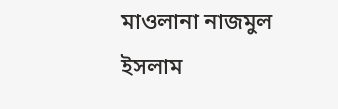মাওলানা নাজমুল ইসলাম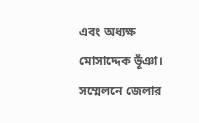এবং অধ্যক্ষ মোসাদ্দেক ভূঁঞা।
সম্মেলনে জেলার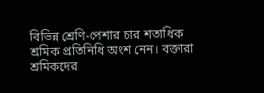বিভিন্ন শ্রেণি-পেশার চার শতাধিক শ্রমিক প্রতিনিধি অংশ নেন। বক্তারা শ্রমিকদের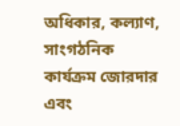অধিকার, কল্যাণ, সাংগঠনিক কার্যক্রম জোরদার এবং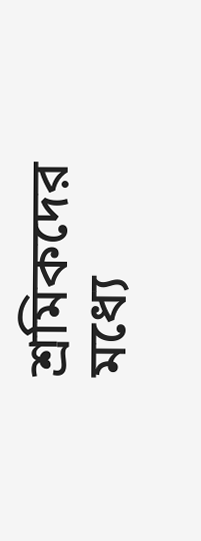শ্রমিকদের মধ্যে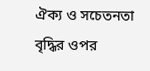ঐক্য ও সচেতনতা বৃদ্ধির ওপর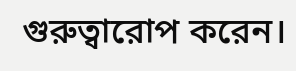গুরুত্বারোপ করেন।